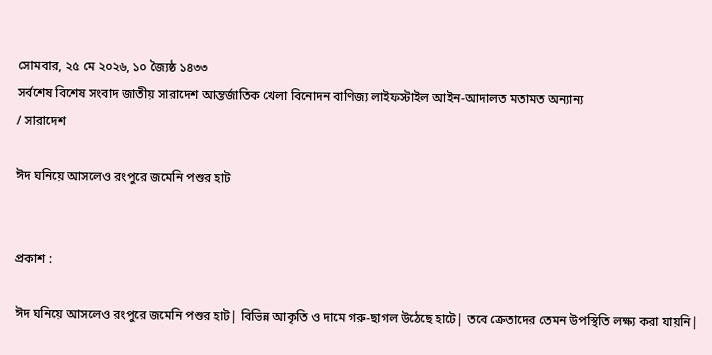সোমবার, ২৫ মে ২০২৬, ১০ জ্যৈষ্ঠ ১৪৩৩
সর্বশেষ বিশেষ সংবাদ জাতীয় সারাদেশ আন্তর্জাতিক খেলা বিনোদন বাণিজ্য লাইফস্টাইল আইন-আদালত মতামত অন্যান্য
/ সারাদেশ

ঈদ ঘনিয়ে আসলেও রংপুরে জমেনি পশুর হাট


প্রকাশ :

ঈদ ঘনিয়ে আসলেও রংপুরে জমেনি পশুর হাট| বিভিন্ন আকৃতি ও দামে গরু-ছাগল উঠেছে হাটে| তবে ক্রেতাদের তেমন উপস্থিতি লক্ষ্য করা যায়নি|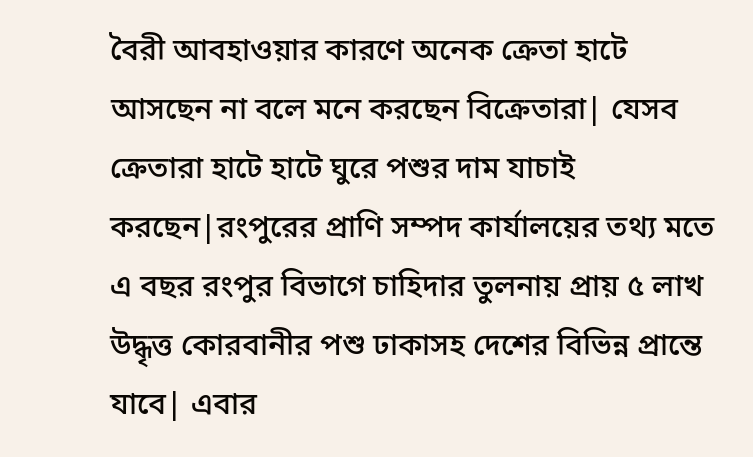বৈরী আবহাওয়ার কারণে অনেক ক্রেতা হাটে আসছেন না বলে মনে করছেন বিক্রেতারা| যেসব ক্রেতারা হাটে হাটে ঘুরে পশুর দাম যাচাই করছেন|রংপুরের প্রাণি সম্পদ কার্যালয়ের তথ্য মতে এ বছর রংপুর বিভাগে চাহিদার তুলনায় প্রায় ৫ লাখ উদ্ধৃত্ত কোরবানীর পশু ঢাকাসহ দেশের বিভিন্ন প্রান্তে যাবে| এবার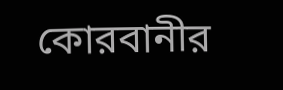কোরবানীর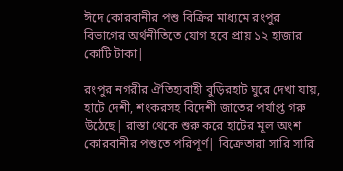ঈদে কোরবানীর পশু বিক্রির মাধ্যমে রংপুর বিভাগের অর্থনীতিতে যোগ হবে প্রায় ১২ হাজার কোটি টাকা|

রংপুর নগরীর ঐতিহ্যবাহী বুড়িরহাট ঘুরে দেখা যায়, হাটে দেশী, শংকরসহ বিদেশী জাতের পর্যাপ্ত গরু উঠেছে| রাস্তা থেকে শুরু করে হাটের মূল অংশ কোরবানীর পশুতে পরিপূর্ণ| বিক্রেতারা সারি সারি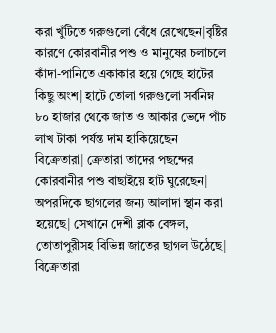করা খুঁটিতে গরুগুলো বেঁধে রেখেছেন|বৃষ্টির কারণে কোরবানীর পশু ও মানুষের চলাচলে কাঁদা-পানিতে একাকার হয়ে গেছে হাটের কিছু অংশ| হাটে তোলা গরুগুলো সর্বনিম্ন ৮০ হাজার থেকে জাত ও আকার ভেদে পাঁচ লাখ টাকা পর্যন্ত দাম হাকিয়েছেন বিক্রেতারা| ক্রেতারা তাদের পছন্দের কোরবানীর পশু বাছাইয়ে হাট ঘুরেছেন| অপরদিকে ছাগলের জন্য আলাদা স্থান করা হয়েছে| সেখানে দেশী ব্লাক বেঙ্গল, তোতাপুরীসহ বিভিন্ন জাতের ছাগল উঠেছে| বিক্রেতারা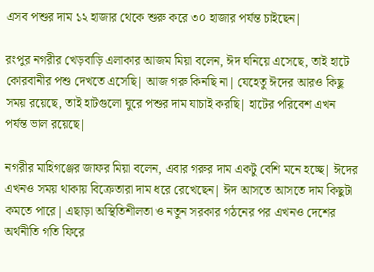এসব পশুর দাম ১২ হাজার থেকে শুরু করে ৩০ হাজার পর্যন্ত চাইছেন|

রংপুর নগরীর খেড়বাড়ি এলাকার আজম মিয়া বলেন, ঈদ ঘনিয়ে এসেছে, তাই হাটে কোরবানীর পশু দেখতে এসেছি| আজ গরু কিনছি না| যেহেতু ঈদের আরও কিছু সময় রয়েছে, তাই হাটগুলো ঘুরে পশুর দাম যাচাই করছি| হাটের পরিবেশ এখন পর্যন্ত ভাল রয়েছে|

নগরীর মাহিগঞ্জের জাফর মিয়া বলেন, এবার গরুর দাম একটু বেশি মনে হচ্ছে| ঈদের এখনও সময় থাকায় বিক্রেতারা দাম ধরে রেখেছেন| ঈদ আসতে আসতে দাম কিছুটা কমতে পারে| এছাড়া অস্থিতিশীলতা ও নতুন সরকার গঠনের পর এখনও দেশের অর্থনীতি গতি ফিরে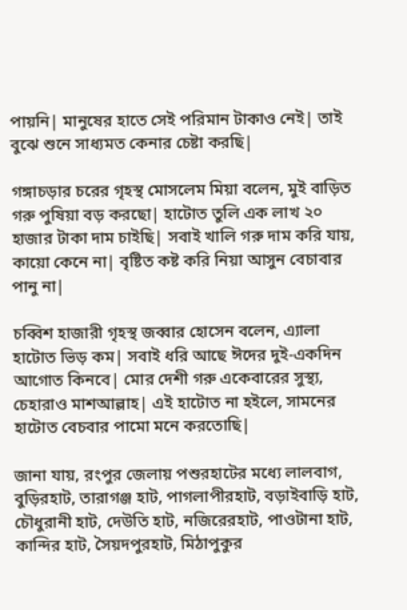পায়নি| মানুষের হাতে সেই পরিমান টাকাও নেই| তাই বুঝে শুনে সাধ্যমত কেনার চেষ্টা করছি|

গঙ্গাচড়ার চরের গৃহস্থ মোসলেম মিয়া বলেন, মুই বাড়িত গরু পুষিয়া বড় করছো| হাটোত তুলি এক লাখ ২০ হাজার টাকা দাম চাইছি| সবাই খালি গরু দাম করি যায়, কায়ো কেনে না| বৃষ্টিত কষ্ট করি নিয়া আসুন বেচাবার পানু না|

চব্বিশ হাজারী গৃহস্থ জব্বার হোসেন বলেন, এ্যালা হাটোত ভিড় কম| সবাই ধরি আছে ঈদের দুই-একদিন আগোত কিনবে| মোর দেশী গরু একেবারের সুস্থ্য, চেহারাও মাশআল্লাহ| এই হাটোত না হইলে, সামনের হাটোত বেচবার পামো মনে করতোছি|

জানা যায়, রংপুর জেলায় পশুরহাটের মধ্যে লালবাগ, বুড়িরহাট, তারাগঞ্জ হাট, পাগলাপীরহাট, বড়াইবাড়ি হাট, চৌধুরানী হাট, দেউতি হাট, নজিরেরহাট, পাওটানা হাট, কান্দির হাট, সৈয়দপুরহাট, মিঠাপুকুর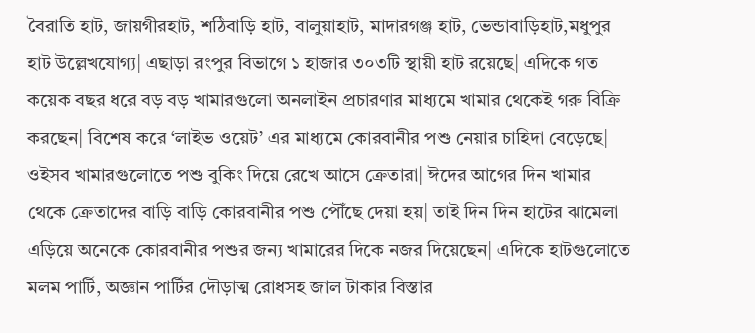বৈরাতি হাট, জায়গীরহাট, শঠিবাড়ি হাট, বালুয়াহাট, মাদারগঞ্জ হাট, ভেন্ডাবাড়িহাট,মধুপুর হাট উল্লেখযোগ্য| এছাড়া রংপুর বিভাগে ১ হাজার ৩০৩টি স্থায়ী হাট রয়েছে| এদিকে গত কয়েক বছর ধরে বড় বড় খামারগুলো অনলাইন প্রচারণার মাধ্যমে খামার থেকেই গরু বিক্রি করছেন| বিশেষ করে ‘লাইভ ওয়েট’ এর মাধ্যমে কোরবানীর পশু নেয়ার চাহিদা বেড়েছে| ওইসব খামারগুলোতে পশু বুকিং দিয়ে রেখে আসে ক্রেতারা| ঈদের আগের দিন খামার থেকে ক্রেতাদের বাড়ি বাড়ি কোরবানীর পশু পৌঁছে দেয়া হয়| তাই দিন দিন হাটের ঝামেলা এড়িয়ে অনেকে কোরবানীর পশুর জন্য খামারের দিকে নজর দিয়েছেন| এদিকে হাটগুলোতে মলম পার্টি, অজ্ঞান পার্টির দৌড়াত্ম রোধসহ জাল টাকার বিস্তার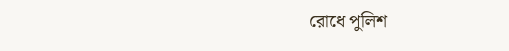রোধে পুলিশ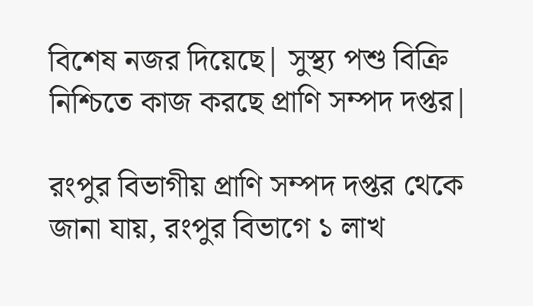বিশেষ নজর দিয়েছে| সুস্থ্য পশু বিক্রি নিশ্চিতে কাজ করছে প্রাণি সম্পদ দপ্তর|

রংপুর বিভাগীয় প্রাণি সম্পদ দপ্তর থেকে জানা যায়, রংপুর বিভাগে ১ লাখ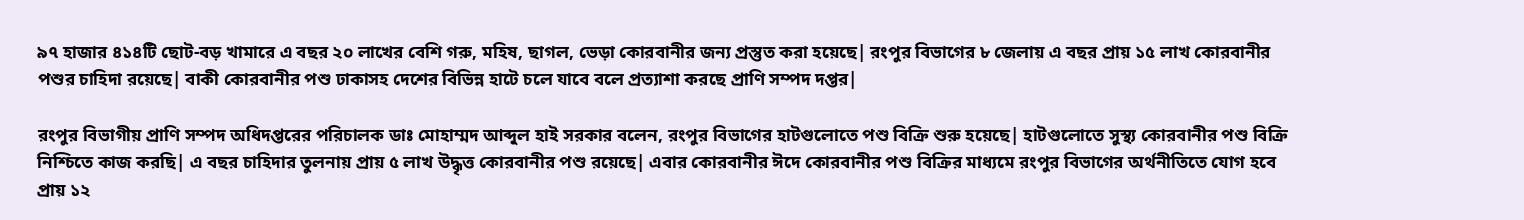৯৭ হাজার ৪১৪টি ছোট-বড় খামারে এ বছর ২০ লাখের বেশি গরু, মহিষ, ছাগল, ভেড়া কোরবানীর জন্য প্রস্তুত করা হয়েছে| রংপুর বিভাগের ৮ জেলায় এ বছর প্রায় ১৫ লাখ কোরবানীর পশুর চাহিদা রয়েছে| বাকী কোরবানীর পশু ঢাকাসহ দেশের বিভিন্ন হাটে চলে যাবে বলে প্রত্যাশা করছে প্রাণি সম্পদ দপ্তর|

রংপুর বিভাগীয় প্রাণি সম্পদ অধিদপ্তরের পরিচালক ডাঃ মোহাম্মদ আব্দুল হাই সরকার বলেন, রংপুর বিভাগের হাটগুলোতে পশু বিক্রি শুরু হয়েছে| হাটগুলোতে সুস্থ্য কোরবানীর পশু বিক্রি নিশ্চিতে কাজ করছি| এ বছর চাহিদার তুলনায় প্রায় ৫ লাখ উদ্ধৃত্ত কোরবানীর পশু রয়েছে| এবার কোরবানীর ঈদে কোরবানীর পশু বিক্রির মাধ্যমে রংপুর বিভাগের অর্থনীতিতে যোগ হবে প্রায় ১২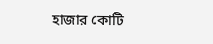হাজার কোটি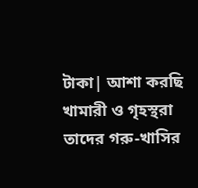টাকা| আশা করছি খামারী ও গৃহস্থরা তাদের গরু-খাসির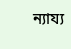ন্যায্য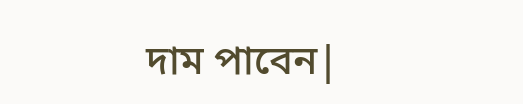দাম পাবেন|